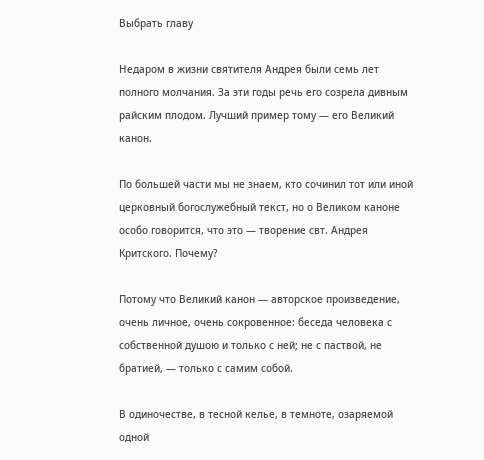Выбрать главу

Недаром в жизни святителя Андрея были семь лет полного молчания. За эти годы речь его созрела дивным райским плодом. Лучший пример тому — его Великий канон.

По большей части мы не знаем, кто сочинил тот или иной церковный богослужебный текст, но о Великом каноне особо говорится, что это — творение свт. Андрея Критского. Почему?

Потому что Великий канон — авторское произведение, очень личное, очень сокровенное: беседа человека с собственной душою и только с ней; не с паствой, не братией, — только с самим собой.

В одиночестве, в тесной келье, в темноте, озаряемой одной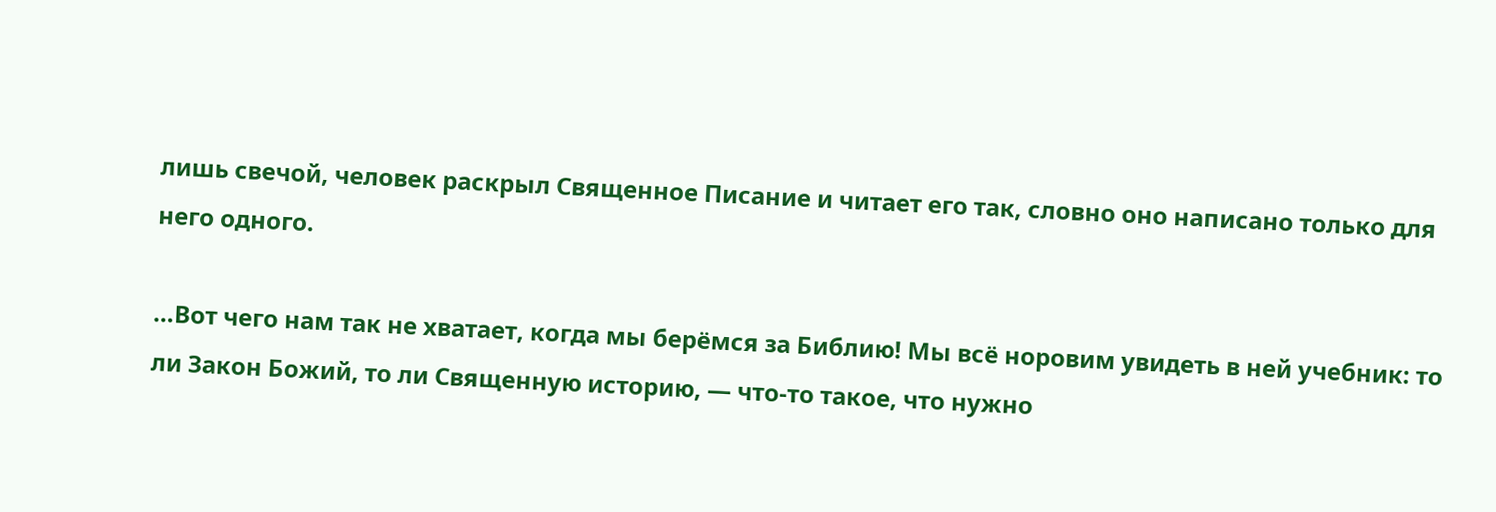лишь свечой, человек раскрыл Священное Писание и читает его так, словно оно написано только для него одного.

…Вот чего нам так не хватает, когда мы берёмся за Библию! Мы всё норовим увидеть в ней учебник: то ли Закон Божий, то ли Священную историю, — что-то такое, что нужно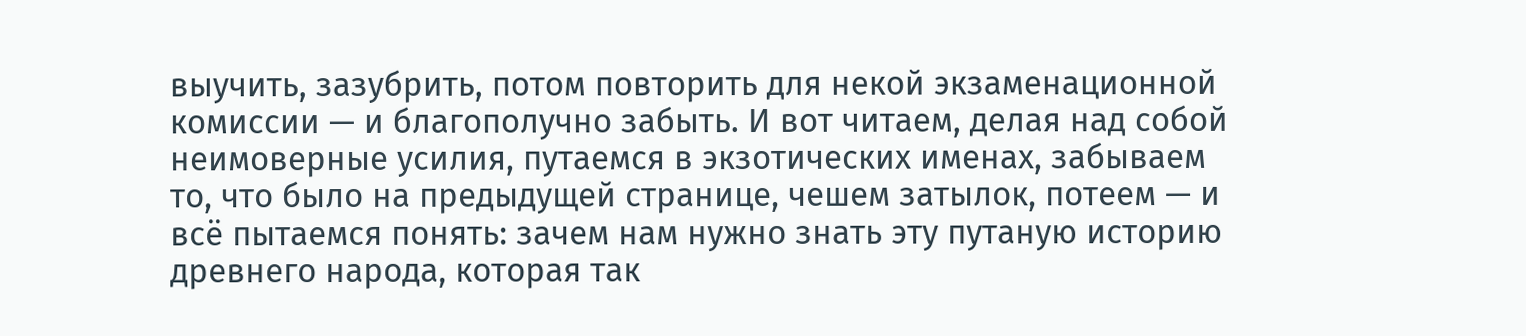выучить, зазубрить, потом повторить для некой экзаменационной комиссии — и благополучно забыть. И вот читаем, делая над собой неимоверные усилия, путаемся в экзотических именах, забываем то, что было на предыдущей странице, чешем затылок, потеем — и всё пытаемся понять: зачем нам нужно знать эту путаную историю древнего народа, которая так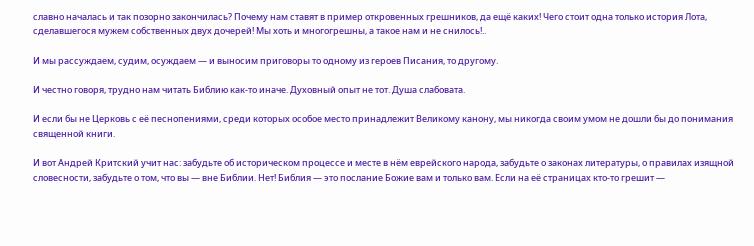славно началась и так позорно закончилась? Почему нам ставят в пример откровенных грешников, да ещё каких! Чего стоит одна только история Лота, сделавшегося мужем собственных двух дочерей! Мы хоть и многогрешны, а такое нам и не снилось!..

И мы рассуждаем, судим, осуждаем — и выносим приговоры то одному из героев Писания, то другому.

И честно говоря, трудно нам читать Библию как-то иначе. Духовный опыт не тот. Душа слабовата.

И если бы не Церковь с её песнопениями, среди которых особое место принадлежит Великому канону, мы никогда своим умом не дошли бы до понимания священной книги.

И вот Андрей Критский учит нас: забудьте об историческом процессе и месте в нём еврейского народа, забудьте о законах литературы, о правилах изящной словесности, забудьте о том, что вы — вне Библии. Нет! Библия — это послание Божие вам и только вам. Если на её страницах кто-то грешит —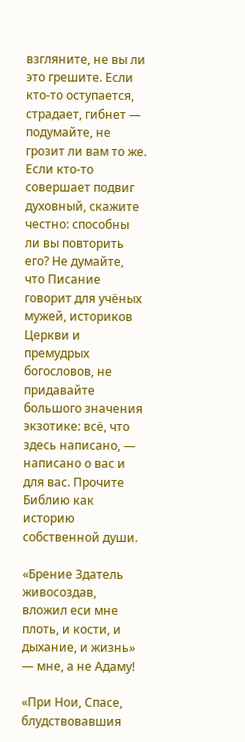взгляните, не вы ли это грешите. Если кто-то оступается, страдает, гибнет — подумайте, не грозит ли вам то же. Если кто-то совершает подвиг духовный, скажите честно: способны ли вы повторить его? Не думайте, что Писание говорит для учёных мужей, историков Церкви и премудрых богословов, не придавайте большого значения экзотике: всё, что здесь написано, — написано о вас и для вас. Прочите Библию как историю собственной души.

«Брение Здатель живосоздав, вложил еси мне плоть, и кости, и дыхание, и жизнь» — мне, а не Адаму!

«При Нои, Спасе, блудствовавшия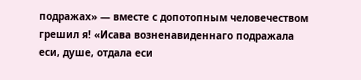подражах» — вместе с допотопным человечеством грешил я! «Исава возненавиденнаго подражала еси, душе, отдала еси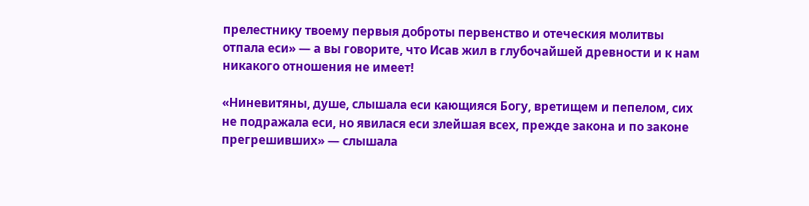прелестнику твоему первыя доброты первенство и отеческия молитвы отпала еси» — а вы говорите, что Исав жил в глубочайшей древности и к нам никакого отношения не имеет!

«Ниневитяны, душе, слышала еси кающияся Богу, вретищем и пепелом, сих не подражала еси, но явилася еси злейшая всех, прежде закона и по законе прегрешивших» — слышала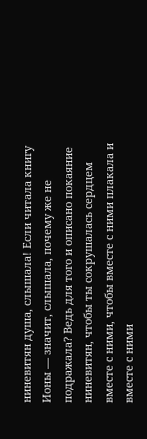ниневитян душа, слышала! Если читала книгу Ионы — значит, слышала, почему же не подражала? Ведь для того и описано покаяние ниневитян, чтобы ты сокрушалась сердцем вместе с ними, чтобы вместе с ними плакала и вместе с ними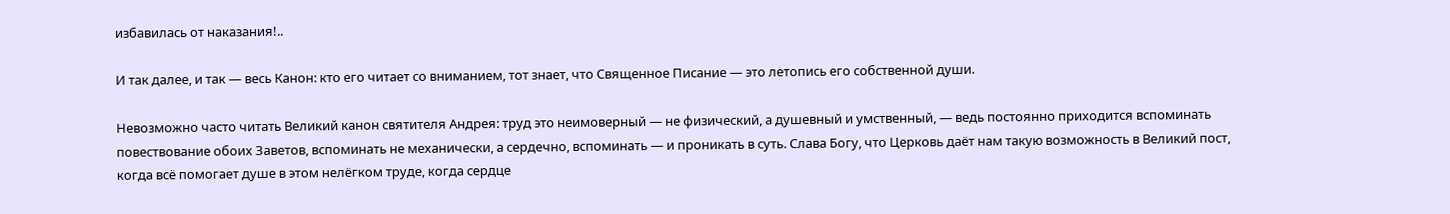избавилась от наказания!..

И так далее, и так — весь Канон: кто его читает со вниманием, тот знает, что Священное Писание — это летопись его собственной души.

Невозможно часто читать Великий канон святителя Андрея: труд это неимоверный — не физический, а душевный и умственный, — ведь постоянно приходится вспоминать повествование обоих Заветов, вспоминать не механически, а сердечно, вспоминать — и проникать в суть. Слава Богу, что Церковь даёт нам такую возможность в Великий пост, когда всё помогает душе в этом нелёгком труде, когда сердце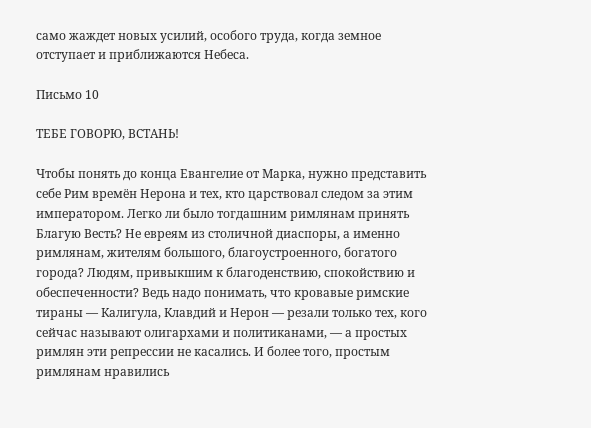само жаждет новых усилий, особого труда, когда земное отступает и приближаются Небеса.

Письмо 10

ТЕБЕ ГОВОРЮ, ВСТАНЬ!

Чтобы понять до конца Евангелие от Марка, нужно представить себе Рим времён Нерона и тех, кто царствовал следом за этим императором. Легко ли было тогдашним римлянам принять Благую Весть? Не евреям из столичной диаспоры, а именно римлянам, жителям большого, благоустроенного, богатого города? Людям, привыкшим к благоденствию, спокойствию и обеспеченности? Ведь надо понимать, что кровавые римские тираны — Калигула, Клавдий и Нерон — резали только тех, кого сейчас называют олигархами и политиканами, — а простых римлян эти репрессии не касались. И более того, простым римлянам нравились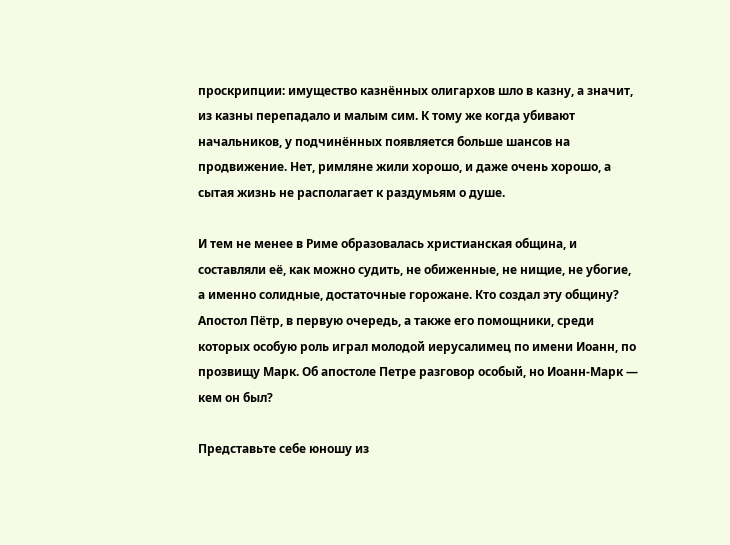проскрипции: имущество казнённых олигархов шло в казну, а значит, из казны перепадало и малым сим. К тому же когда убивают начальников, у подчинённых появляется больше шансов на продвижение. Нет, римляне жили хорошо, и даже очень хорошо, а сытая жизнь не располагает к раздумьям о душе.

И тем не менее в Риме образовалась христианская община, и составляли её, как можно судить, не обиженные, не нищие, не убогие, а именно солидные, достаточные горожане. Кто создал эту общину? Апостол Пётр, в первую очередь, а также его помощники, среди которых особую роль играл молодой иерусалимец по имени Иоанн, по прозвищу Марк. Об апостоле Петре разговор особый, но Иоанн-Марк — кем он был?

Представьте себе юношу из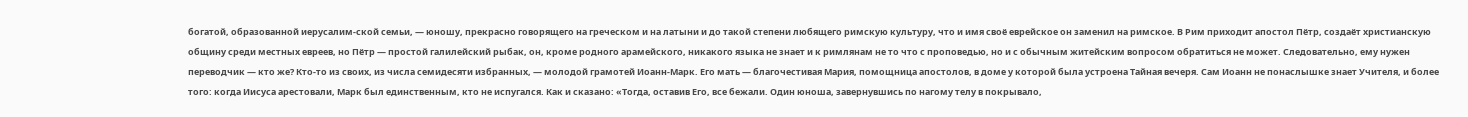богатой, образованной иерусалим-ской семьи, — юношу, прекрасно говорящего на греческом и на латыни и до такой степени любящего римскую культуру, что и имя своё еврейское он заменил на римское. В Рим приходит апостол Пётр, создаёт христианскую общину среди местных евреев, но Пётр — простой галилейский рыбак, он, кроме родного арамейского, никакого языка не знает и к римлянам не то что с проповедью, но и с обычным житейским вопросом обратиться не может. Следовательно, ему нужен переводчик — кто же? Кто-то из своих, из числа семидесяти избранных, — молодой грамотей Иоанн-Марк. Его мать — благочестивая Мария, помощница апостолов, в доме у которой была устроена Тайная вечеря. Сам Иоанн не понаслышке знает Учителя, и более того: когда Иисуса арестовали, Марк был единственным, кто не испугался. Как и сказано: «Тогда, оставив Его, все бежали. Один юноша, завернувшись по нагому телу в покрывало,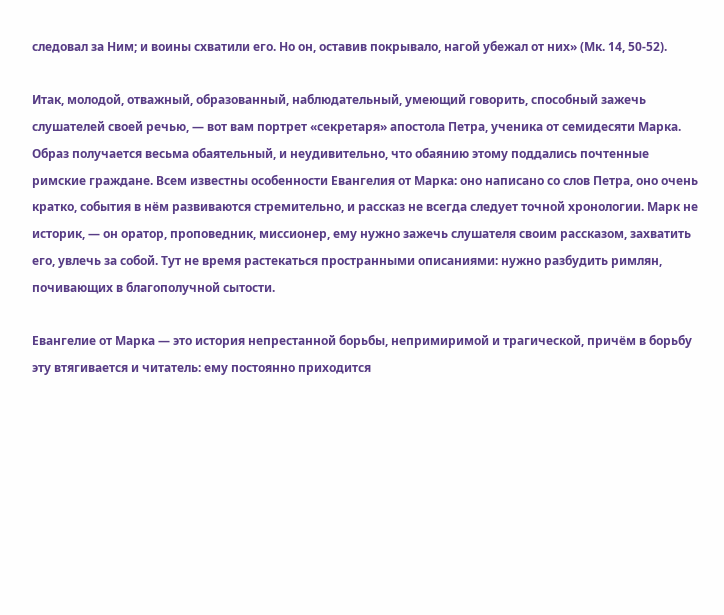следовал за Ним; и воины схватили его. Но он, оставив покрывало, нагой убежал от них» (Мк. 14, 50-52).

Итак, молодой, отважный, образованный, наблюдательный, умеющий говорить, способный зажечь слушателей своей речью, — вот вам портрет «секретаря» апостола Петра, ученика от семидесяти Марка. Образ получается весьма обаятельный, и неудивительно, что обаянию этому поддались почтенные римские граждане. Всем известны особенности Евангелия от Марка: оно написано со слов Петра, оно очень кратко, события в нём развиваются стремительно, и рассказ не всегда следует точной хронологии. Марк не историк, — он оратор, проповедник, миссионер, ему нужно зажечь слушателя своим рассказом, захватить его, увлечь за собой. Тут не время растекаться пространными описаниями: нужно разбудить римлян, почивающих в благополучной сытости.

Евангелие от Марка — это история непрестанной борьбы, непримиримой и трагической, причём в борьбу эту втягивается и читатель: ему постоянно приходится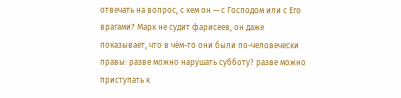отвечать на вопрос, с кем он — с Господом или с Его врагами? Марк не судит фарисеев, он даже показывает, что в чём-то они были по-человечески правы: разве можно нарушать субботу? разве можно приступать к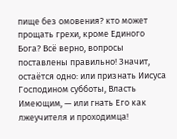пище без омовения? кто может прощать грехи, кроме Единого Бога? Всё верно, вопросы поставлены правильно! Значит, остаётся одно: или признать Иисуса Господином субботы, Власть Имеющим, — или гнать Его как лжеучителя и проходимца!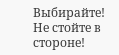Выбирайте! Не стойте в стороне!